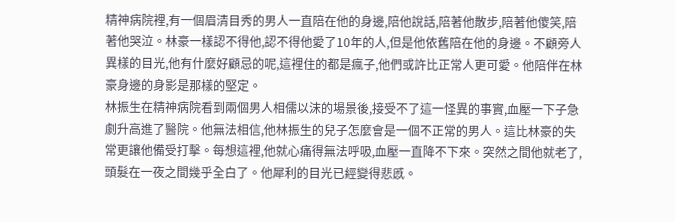精神病院裡,有一個眉清目秀的男人一直陪在他的身邊,陪他說話,陪著他散步,陪著他傻笑,陪著他哭泣。林豪一樣認不得他,認不得他愛了10年的人,但是他依舊陪在他的身邊。不顧旁人異樣的目光,他有什麼好顧忌的呢,這裡住的都是瘋子,他們或許比正常人更可愛。他陪伴在林豪身邊的身影是那樣的堅定。
林振生在精神病院看到兩個男人相儒以沫的場景後,接受不了這一怪異的事實,血壓一下子急劇升高進了醫院。他無法相信,他林振生的兒子怎麼會是一個不正常的男人。這比林豪的失常更讓他備受打擊。每想這裡,他就心痛得無法呼吸,血壓一直降不下來。突然之間他就老了,頭髮在一夜之間幾乎全白了。他犀利的目光已經變得悲慼。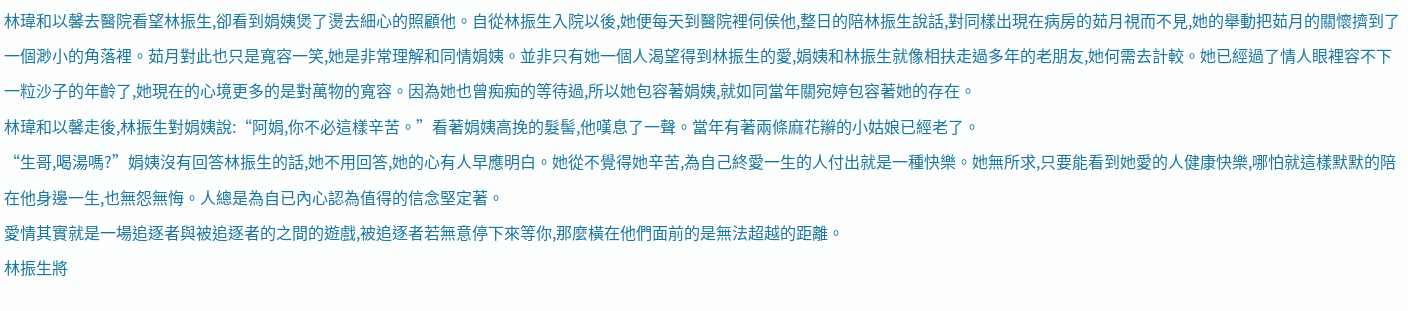林瑋和以馨去醫院看望林振生,卻看到娟姨煲了燙去細心的照顧他。自從林振生入院以後,她便每天到醫院裡伺侯他,整日的陪林振生說話,對同樣出現在病房的茹月視而不見,她的舉動把茹月的關懷擠到了一個渺小的角落裡。茹月對此也只是寬容一笑,她是非常理解和同情娟姨。並非只有她一個人渴望得到林振生的愛,娟姨和林振生就像相扶走過多年的老朋友,她何需去計較。她已經過了情人眼裡容不下一粒沙子的年齡了,她現在的心境更多的是對萬物的寬容。因為她也曾痴痴的等待過,所以她包容著娟姨,就如同當年關宛婷包容著她的存在。
林瑋和以馨走後,林振生對娟姨說:“阿娟,你不必這樣辛苦。”看著娟姨高挽的髮髻,他嘆息了一聲。當年有著兩條麻花辮的小姑娘已經老了。
“生哥,喝湯嗎?”娟姨沒有回答林振生的話,她不用回答,她的心有人早應明白。她從不覺得她辛苦,為自己終愛一生的人付出就是一種快樂。她無所求,只要能看到她愛的人健康快樂,哪怕就這樣默默的陪在他身邊一生,也無怨無悔。人總是為自已內心認為值得的信念堅定著。
愛情其實就是一場追逐者與被追逐者的之間的遊戲,被追逐者若無意停下來等你,那麼橫在他們面前的是無法超越的距離。
林振生將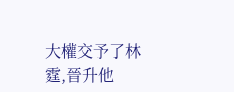大權交予了林霆,晉升他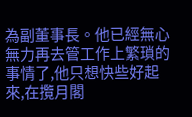為副董事長。他已經無心無力再去管工作上繁瑣的事情了,他只想快些好起來,在攬月閣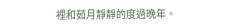裡和茹月靜靜的度過晚年。